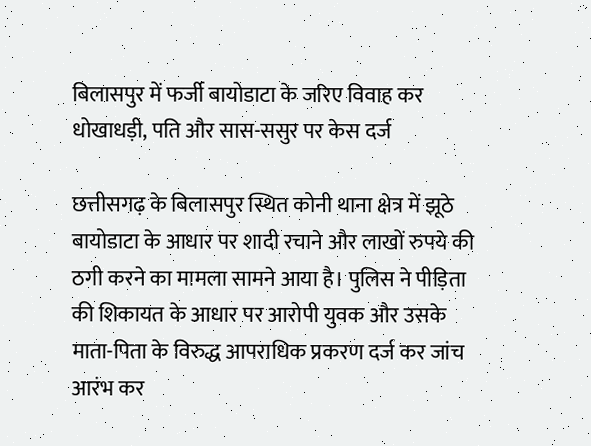बिलासपुर में फर्जी बायोडाटा के जरिए विवाह कर धोखाधड़ी, पति और सास-ससुर पर केस दर्ज

छत्तीसगढ़ के बिलासपुर स्थित कोनी थाना क्षेत्र में झूठे बायोडाटा के आधार पर शादी रचाने और लाखों रुपये की ठगी करने का मामला सामने आया है। पुलिस ने पीड़िता की शिकायत के आधार पर आरोपी युवक और उसके माता-पिता के विरुद्ध आपराधिक प्रकरण दर्ज कर जांच आरंभ कर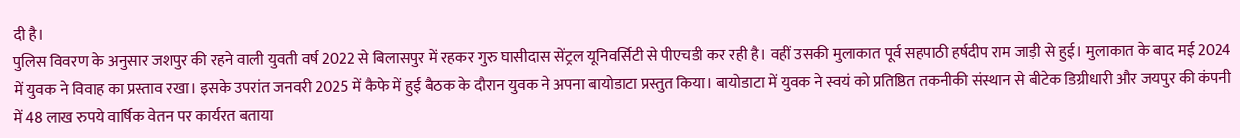दी है।
पुलिस विवरण के अनुसार जशपुर की रहने वाली युवती वर्ष 2022 से बिलासपुर में रहकर गुरु घासीदास सेंट्रल यूनिवर्सिटी से पीएचडी कर रही है। वहीं उसकी मुलाकात पूर्व सहपाठी हर्षदीप राम जाड़ी से हुई। मुलाकात के बाद मई 2024 में युवक ने विवाह का प्रस्ताव रखा। इसके उपरांत जनवरी 2025 में कैफे में हुई बैठक के दौरान युवक ने अपना बायोडाटा प्रस्तुत किया। बायोडाटा में युवक ने स्वयं को प्रतिष्ठित तकनीकी संस्थान से बीटेक डिग्रीधारी और जयपुर की कंपनी में 48 लाख रुपये वार्षिक वेतन पर कार्यरत बताया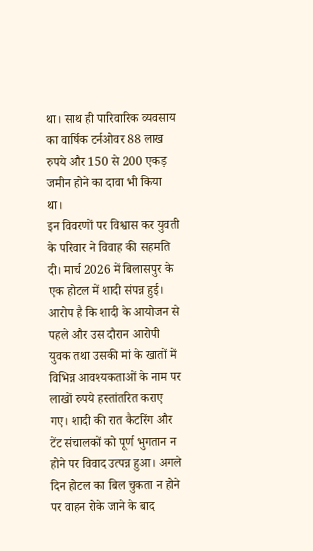था। साथ ही पारिवारिक व्यवसाय का वार्षिक टर्नओवर 88 लाख रुपये और 150 से 200 एकड़ जमीन होने का दावा भी किया था।
इन विवरणों पर विश्वास कर युवती के परिवार ने विवाह की सहमति दी। मार्च 2026 में बिलासपुर के एक होटल में शादी संपन्न हुई। आरोप है कि शादी के आयोजन से पहले और उस दौरान आरोपी युवक तथा उसकी मां के खातों में विभिन्न आवश्यकताओं के नाम पर लाखों रुपये हस्तांतरित कराए गए। शादी की रात कैटरिंग और टेंट संचालकों को पूर्ण भुगतान न होने पर विवाद उत्पन्न हुआ। अगले दिन होटल का बिल चुकता न होने पर वाहन रोके जाने के बाद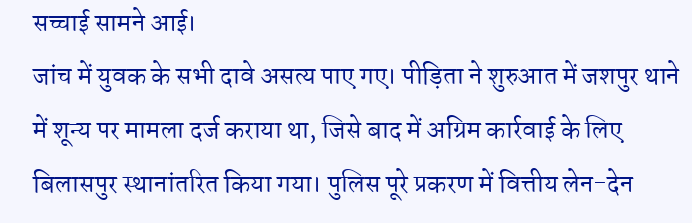सच्चाई सामने आई।
जांच में युवक के सभी दावे असत्य पाए गए। पीड़िता ने शुरुआत में जशपुर थाने में शून्य पर मामला दर्ज कराया था, जिसे बाद में अग्रिम कार्रवाई के लिए बिलासपुर स्थानांतरित किया गया। पुलिस पूरे प्रकरण में वित्तीय लेन-देन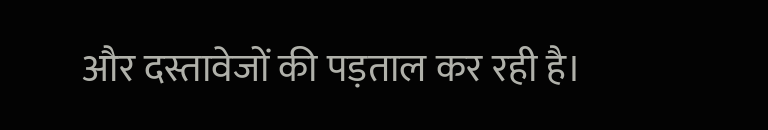और दस्तावेजों की पड़ताल कर रही है।